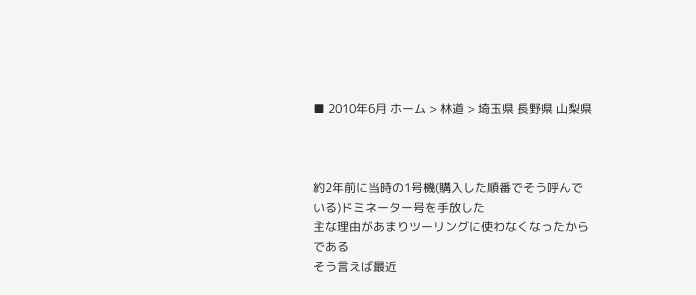■ 2010年6月 ホーム > 林道 > 埼玉県 長野県 山梨県



約2年前に当時の1号機(購入した順番でそう呼んでいる)ドミネーター号を手放した
主な理由があまりツーリングに使わなくなったからである
そう言えば最近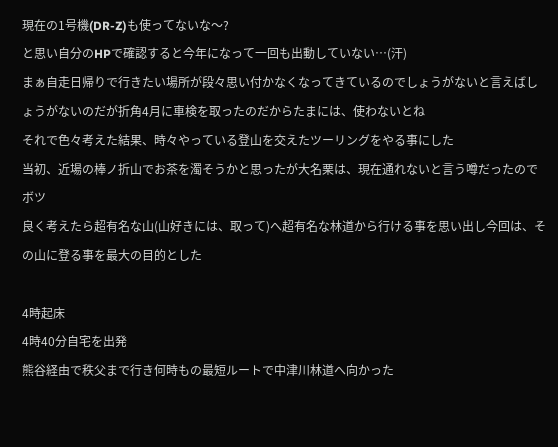現在の1号機(DR-Z)も使ってないな〜?
と思い自分のHPで確認すると今年になって一回も出動していない…(汗)
まぁ自走日帰りで行きたい場所が段々思い付かなくなってきているのでしょうがないと言えばしょうがないのだが折角4月に車検を取ったのだからたまには、使わないとね
それで色々考えた結果、時々やっている登山を交えたツーリングをやる事にした
当初、近場の棒ノ折山でお茶を濁そうかと思ったが大名栗は、現在通れないと言う噂だったのでボツ
良く考えたら超有名な山(山好きには、取って)へ超有名な林道から行ける事を思い出し今回は、その山に登る事を最大の目的とした

4時起床
4時40分自宅を出発
熊谷経由で秩父まで行き何時もの最短ルートで中津川林道へ向かった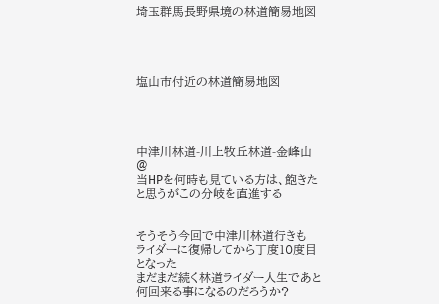埼玉群馬長野県境の林道簡易地図




塩山市付近の林道簡易地図




中津川林道-川上牧丘林道-金峰山
@
当HPを何時も見ている方は、飽きた
と思うがこの分岐を直進する


そうそう今回で中津川林道行きも
ライダーに復帰してから丁度10度目
となった
まだまだ続く林道ライダー人生であと
何回来る事になるのだろうか?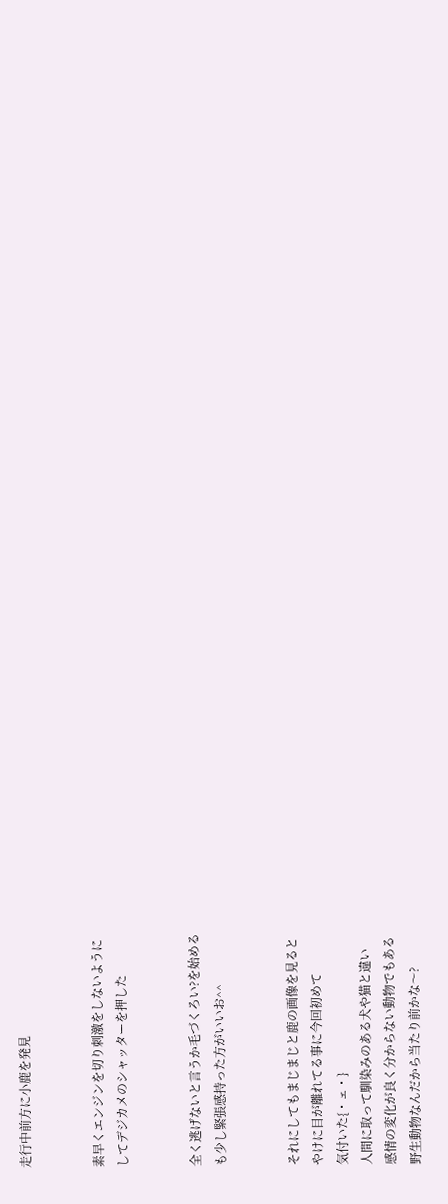走行中前方に小鹿を発見


素早くエンジンを切り刺激をしないように
してデジカメのシャッターを押した


全く逃げないと言うか毛づくろい?を始める
も少し緊張感持った方がいいお^^


それにしてもまじまじと鹿の画像を見ると
やけに目が離れてる事に今回初めて
気付いた{・ェ・}
人間に取って馴染みのある犬や猫と違い
感情の変化が良く分からない動物でもある
野生動物なんだから当たり前かな〜?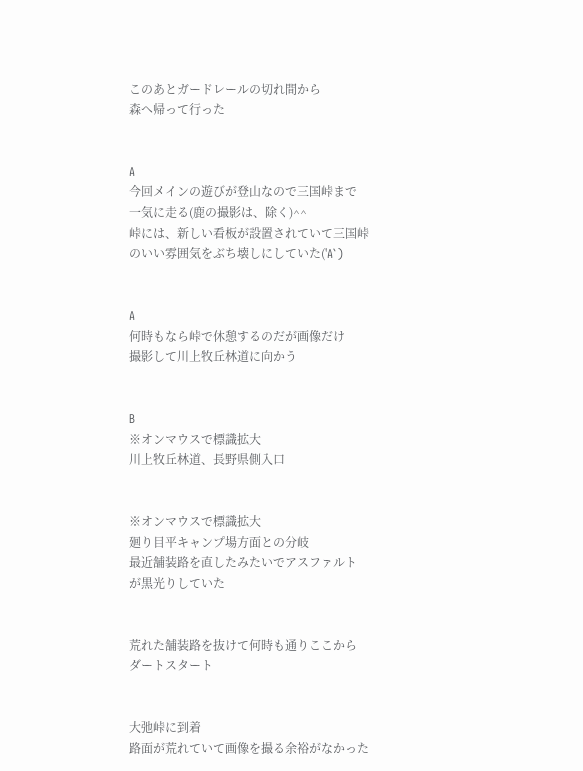このあとガードレールの切れ間から
森へ帰って行った


A
今回メインの遊びが登山なので三国峠まで
一気に走る(鹿の撮影は、除く)^^
峠には、新しい看板が設置されていて三国峠
のいい雰囲気をぶち壊しにしていた('A`)


A
何時もなら峠で休憩するのだが画像だけ
撮影して川上牧丘林道に向かう


B
※オンマウスで標識拡大
川上牧丘林道、長野県側入口


※オンマウスで標識拡大
廻り目平キャンプ場方面との分岐
最近舗装路を直したみたいでアスファルト
が黒光りしていた


荒れた舗装路を抜けて何時も通りここから
ダートスタート


大弛峠に到着
路面が荒れていて画像を撮る余裕がなかった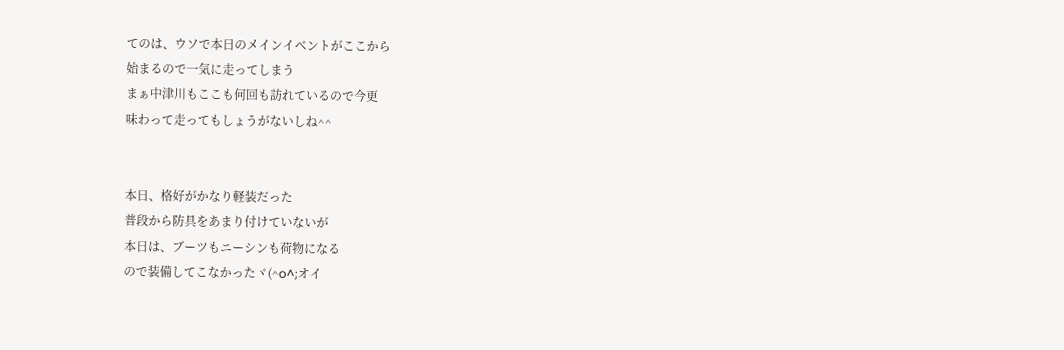てのは、ウソで本日のメインイベントがここから
始まるので一気に走ってしまう
まぁ中津川もここも何回も訪れているので今更
味わって走ってもしょうがないしね^^


本日、格好がかなり軽装だった
普段から防具をあまり付けていないが
本日は、ブーツもニーシンも荷物になる
ので装備してこなかったヾ(^o^;オイ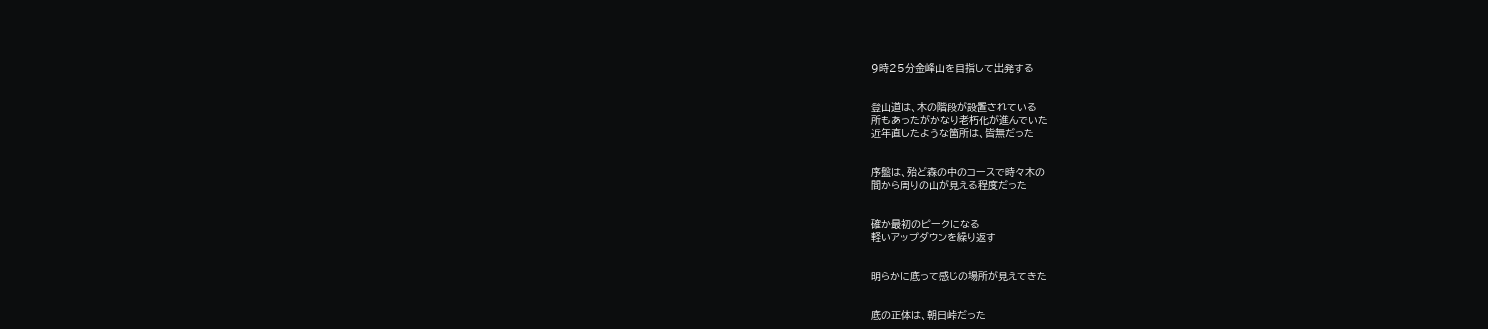9時25分金峰山を目指して出発する


登山道は、木の階段が設置されている
所もあったがかなり老朽化が進んでいた
近年直したような箇所は、皆無だった


序盤は、殆ど森の中のコースで時々木の
間から周りの山が見える程度だった


確か最初のピークになる
軽いアップダウンを繰り返す


明らかに底って感じの場所が見えてきた


底の正体は、朝日峠だった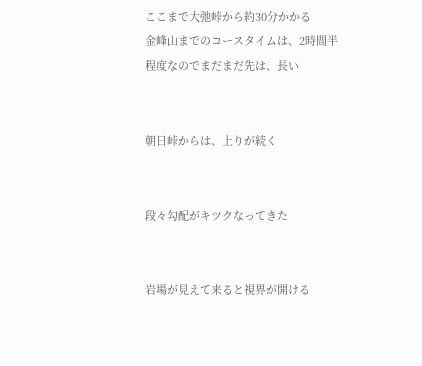ここまで大弛峠から約30分かかる
金峰山までのコースタイムは、2時間半
程度なのでまだまだ先は、長い


朝日峠からは、上りが続く


段々勾配がキツクなってきた


岩場が見えて来ると視界が開ける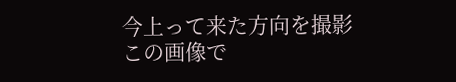今上って来た方向を撮影
この画像で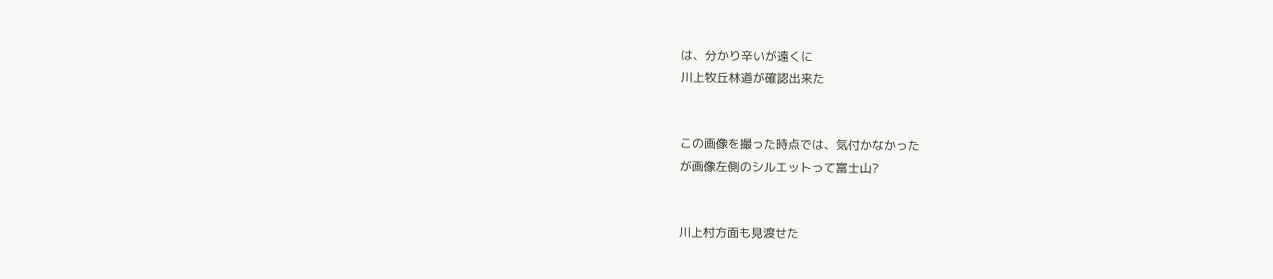は、分かり辛いが遠くに
川上牧丘林道が確認出来た


この画像を撮った時点では、気付かなかった
が画像左側のシルエットって富士山?


川上村方面も見渡せた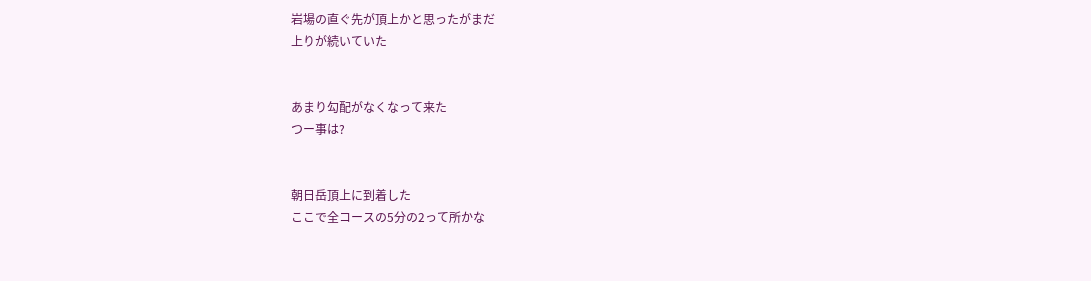岩場の直ぐ先が頂上かと思ったがまだ
上りが続いていた


あまり勾配がなくなって来た
つー事は?


朝日岳頂上に到着した
ここで全コースの5分の2って所かな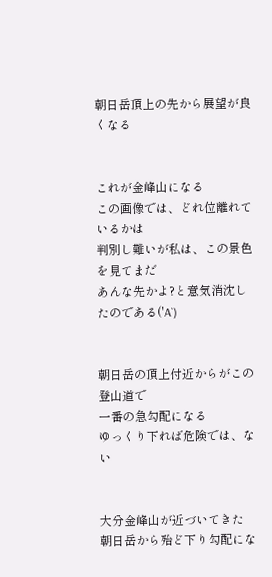朝日岳頂上の先から展望が良くなる


これが金峰山になる
この画像では、どれ位離れているかは
判別し難いが私は、この景色を見てまだ
あんな先かよ?と意気消沈したのである('A`)


朝日岳の頂上付近からがこの登山道で
一番の急勾配になる
ゆっくり下れば危険では、ない


大分金峰山が近づいてきた
朝日岳から殆ど下り勾配にな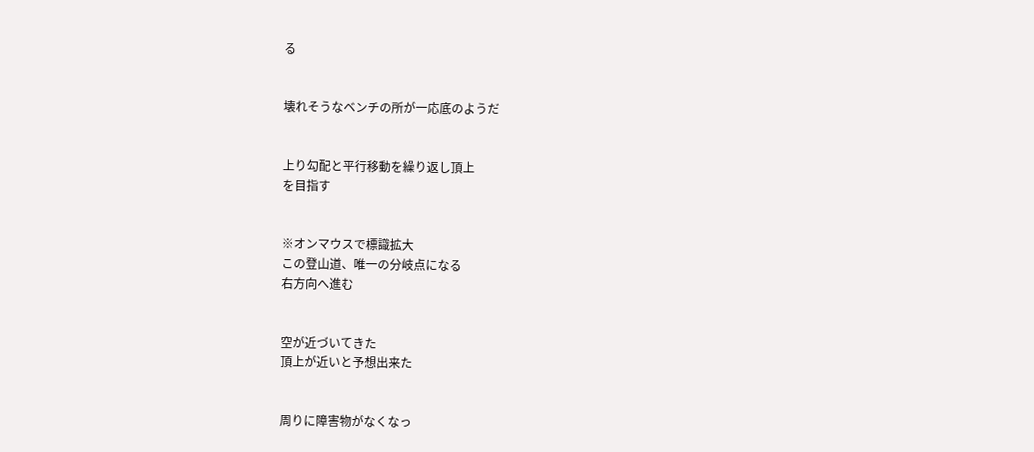る


壊れそうなベンチの所が一応底のようだ


上り勾配と平行移動を繰り返し頂上
を目指す


※オンマウスで標識拡大
この登山道、唯一の分岐点になる
右方向へ進む


空が近づいてきた
頂上が近いと予想出来た


周りに障害物がなくなっ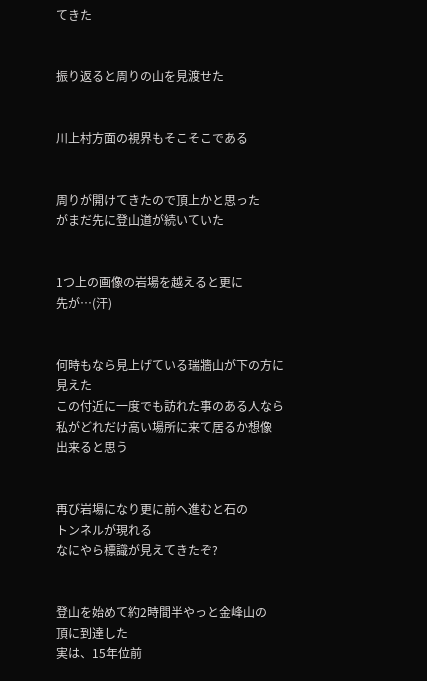てきた


振り返ると周りの山を見渡せた


川上村方面の視界もそこそこである


周りが開けてきたので頂上かと思った
がまだ先に登山道が続いていた


1つ上の画像の岩場を越えると更に
先が…(汗)


何時もなら見上げている瑞牆山が下の方に
見えた
この付近に一度でも訪れた事のある人なら
私がどれだけ高い場所に来て居るか想像
出来ると思う


再び岩場になり更に前へ進むと石の
トンネルが現れる
なにやら標識が見えてきたぞ?


登山を始めて約2時間半やっと金峰山の
頂に到達した
実は、15年位前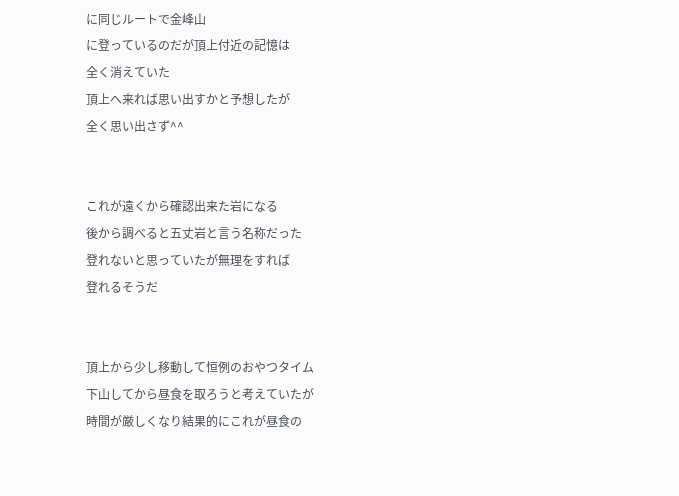に同じルートで金峰山
に登っているのだが頂上付近の記憶は
全く消えていた
頂上へ来れば思い出すかと予想したが
全く思い出さず^^


これが遠くから確認出来た岩になる
後から調べると五丈岩と言う名称だった
登れないと思っていたが無理をすれば
登れるそうだ


頂上から少し移動して恒例のおやつタイム
下山してから昼食を取ろうと考えていたが
時間が厳しくなり結果的にこれが昼食の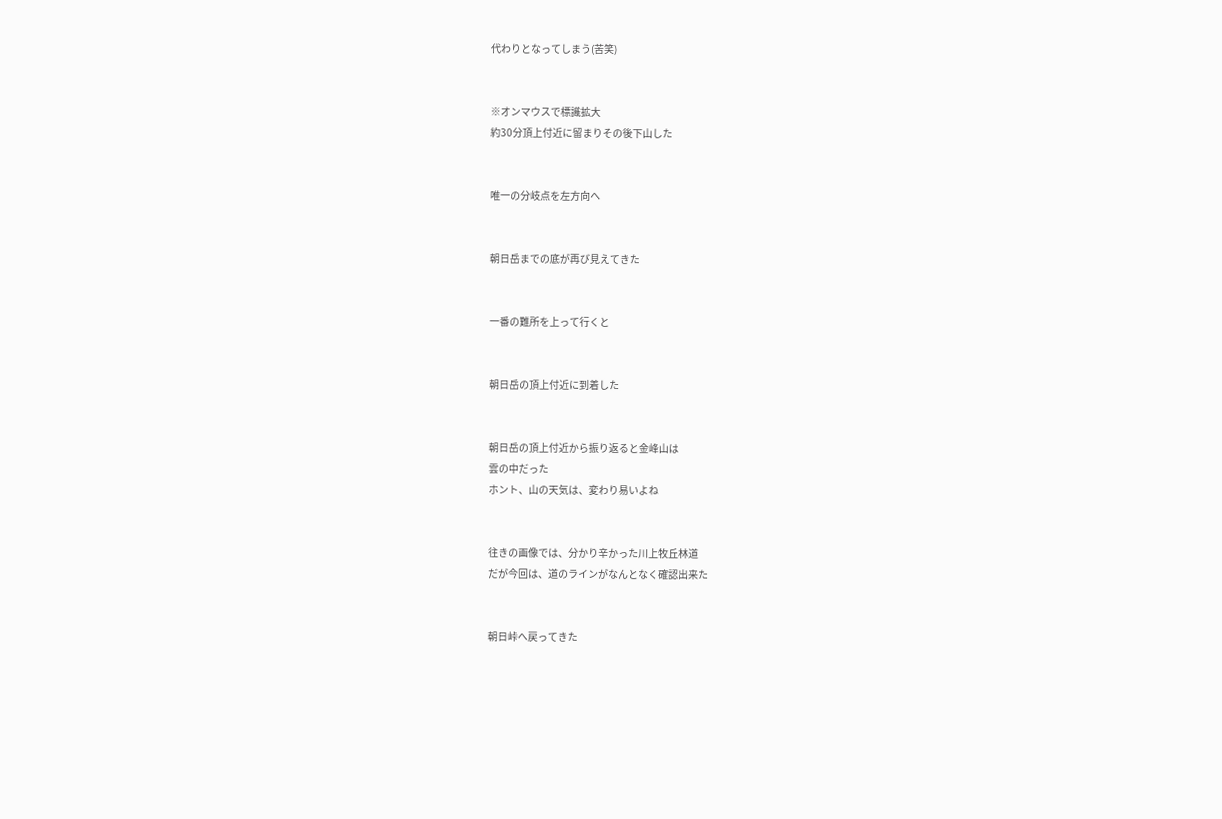代わりとなってしまう(苦笑)


※オンマウスで標識拡大
約30分頂上付近に留まりその後下山した


唯一の分岐点を左方向へ


朝日岳までの底が再び見えてきた


一番の難所を上って行くと


朝日岳の頂上付近に到着した


朝日岳の頂上付近から振り返ると金峰山は
雲の中だった
ホント、山の天気は、変わり易いよね


往きの画像では、分かり辛かった川上牧丘林道
だが今回は、道のラインがなんとなく確認出来た


朝日峠へ戻ってきた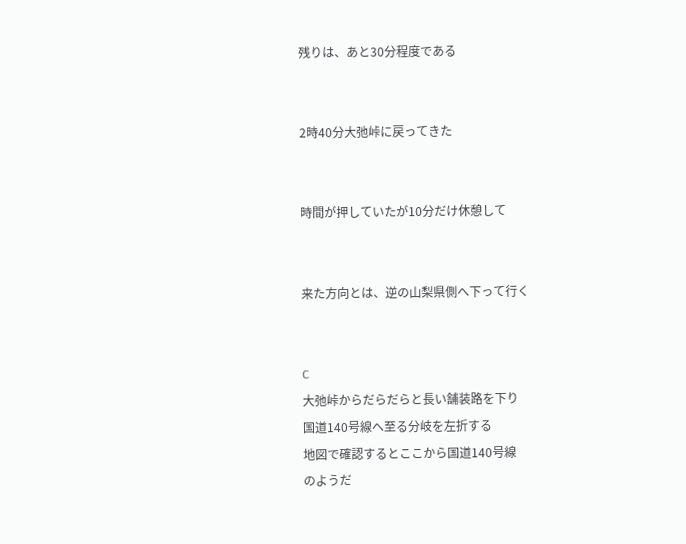残りは、あと30分程度である


2時40分大弛峠に戻ってきた


時間が押していたが10分だけ休憩して


来た方向とは、逆の山梨県側へ下って行く


C
大弛峠からだらだらと長い舗装路を下り
国道140号線へ至る分岐を左折する
地図で確認するとここから国道140号線
のようだ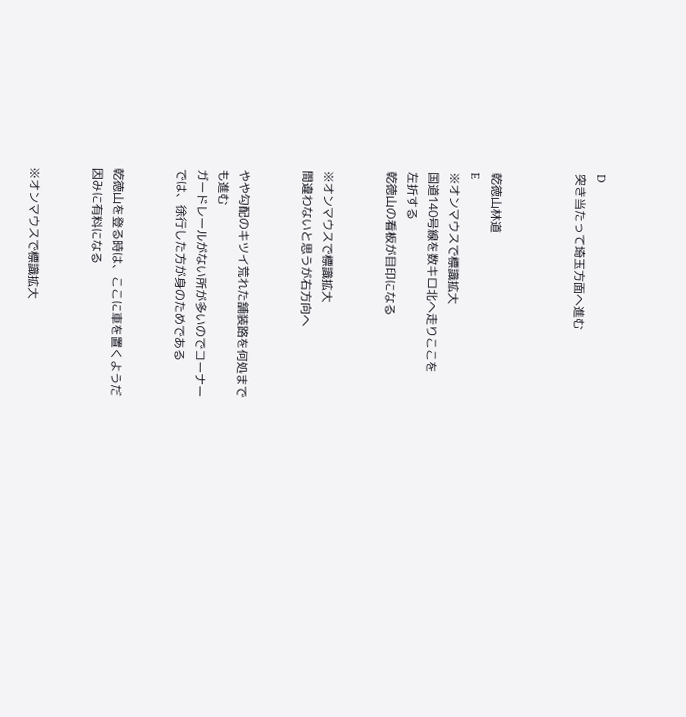D
突き当たって埼玉方面へ進む



乾徳山林道
E
※オンマウスで標識拡大
国道140号線を数キロ北へ走りここを
左折する
乾徳山の看板が目印になる


※オンマウスで標識拡大
間違わないと思うが右方向へ


やや勾配のキツイ荒れた舗装路を何処まで
も進む
ガードレールがない所が多いのでコーナー
では、徐行した方が身のためである


乾徳山を登る時は、ここに車を置くようだ
因みに有料になる


※オンマウスで標識拡大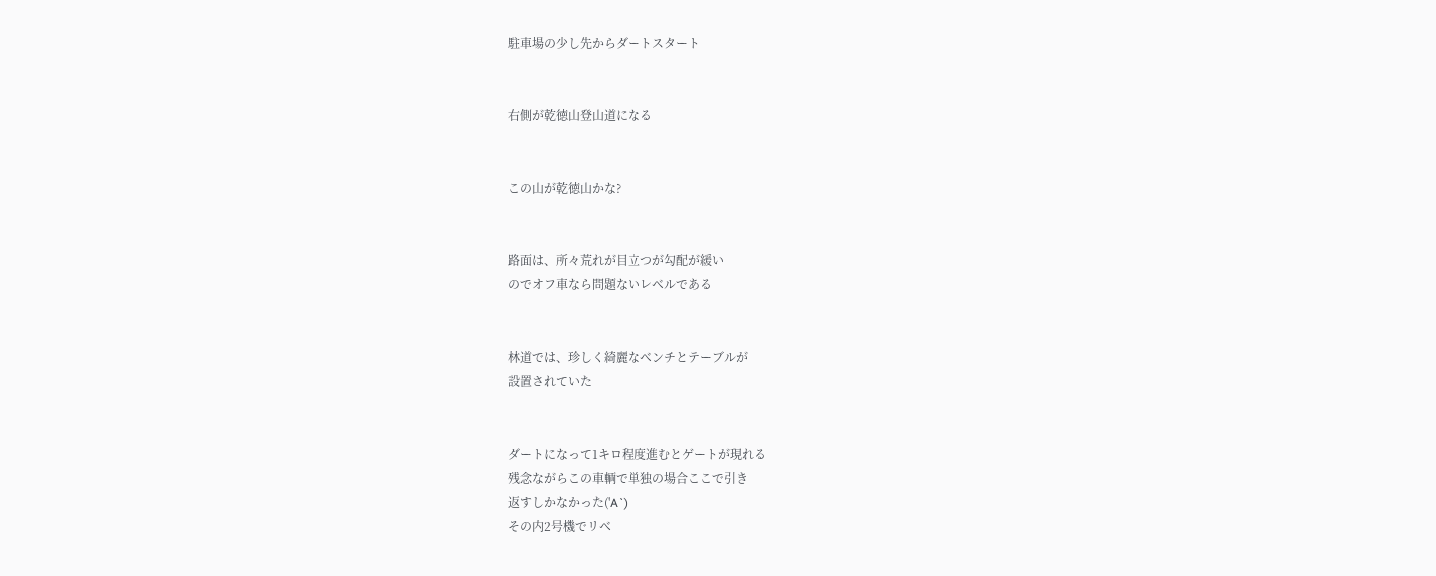駐車場の少し先からダートスタート


右側が乾徳山登山道になる


この山が乾徳山かな?


路面は、所々荒れが目立つが勾配が緩い
のでオフ車なら問題ないレベルである


林道では、珍しく綺麗なベンチとテーブルが
設置されていた


ダートになって1キロ程度進むとゲートが現れる
残念ながらこの車輌で単独の場合ここで引き
返すしかなかった('A`)
その内2号機でリベ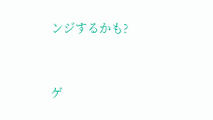ンジするかも?



ゲ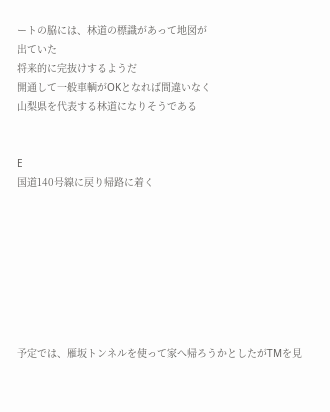ートの脇には、林道の標識があって地図が
出ていた
将来的に完抜けするようだ
開通して一般車輌がOKとなれば間違いなく
山梨県を代表する林道になりそうである


E
国道140号線に戻り帰路に着く








予定では、雁坂トンネルを使って家へ帰ろうかとしたがTMを見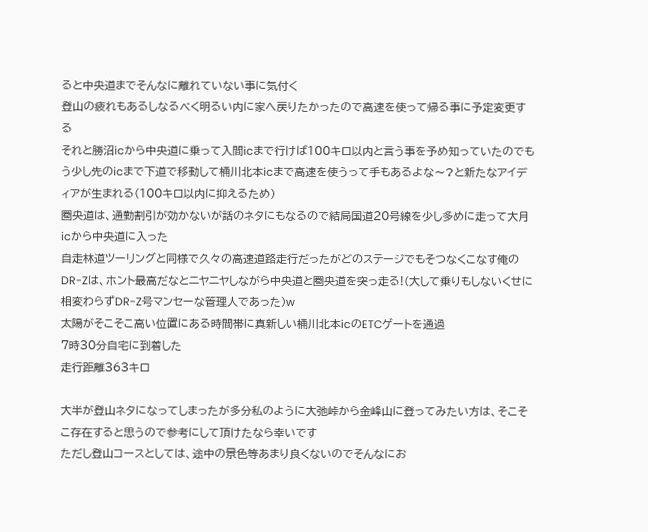ると中央道までそんなに離れていない事に気付く
登山の疲れもあるしなるべく明るい内に家へ戻りたかったので高速を使って帰る事に予定変更する
それと勝沼icから中央道に乗って入間icまで行けば100キロ以内と言う事を予め知っていたのでもう少し先のicまで下道で移動して桶川北本icまで高速を使うって手もあるよな〜?と新たなアイディアが生まれる(100キロ以内に抑えるため)
圏央道は、通勤割引が効かないが話のネタにもなるので結局国道20号線を少し多めに走って大月icから中央道に入った
自走林道ツーリングと同様で久々の高速道路走行だったがどのステージでもそつなくこなす俺のDR-Zは、ホント最高だなとニヤニヤしながら中央道と圏央道を突っ走る!(大して乗りもしないくせに相変わらずDR-Z号マンセーな管理人であった)w
太陽がそこそこ高い位置にある時間帯に真新しい桶川北本icのETCゲートを通過
7時30分自宅に到着した
走行距離363キロ

大半が登山ネタになってしまったが多分私のように大弛峠から金峰山に登ってみたい方は、そこそこ存在すると思うので参考にして頂けたなら幸いです
ただし登山コースとしては、途中の景色等あまり良くないのでそんなにお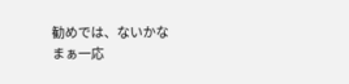勧めでは、ないかな
まぁ一応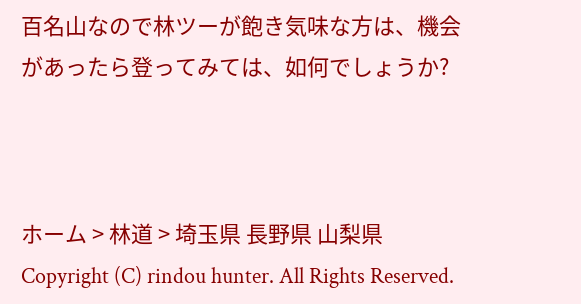百名山なので林ツーが飽き気味な方は、機会があったら登ってみては、如何でしょうか?



ホーム > 林道 > 埼玉県 長野県 山梨県 Copyright (C) rindou hunter. All Rights Reserved.